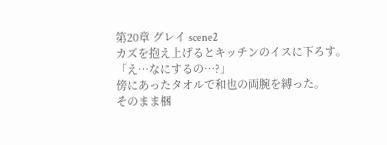第20章 グレイ scene2
カズを抱え上げるとキッチンのイスに下ろす。
「え…なにするの…?」
傍にあったタオルで和也の両腕を縛った。
そのまま梱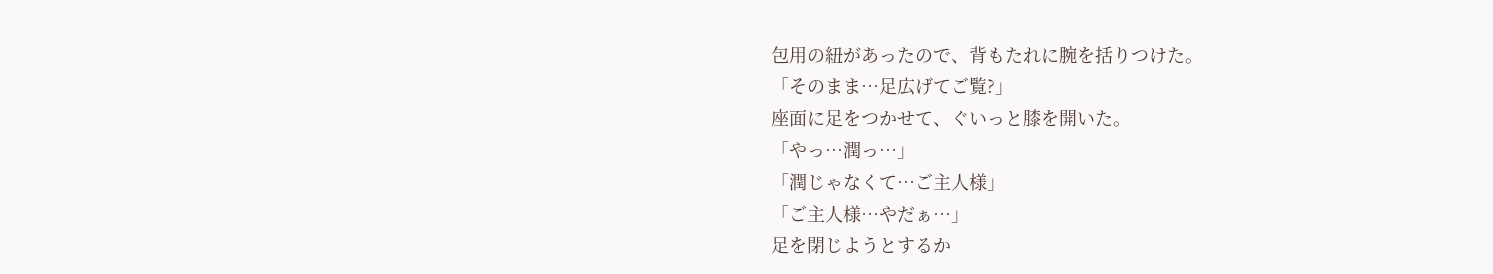包用の紐があったので、背もたれに腕を括りつけた。
「そのまま…足広げてご覧?」
座面に足をつかせて、ぐいっと膝を開いた。
「やっ…潤っ…」
「潤じゃなくて…ご主人様」
「ご主人様…やだぁ…」
足を閉じようとするか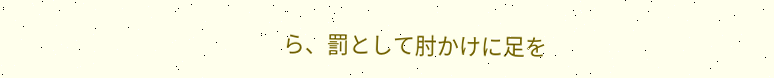ら、罰として肘かけに足を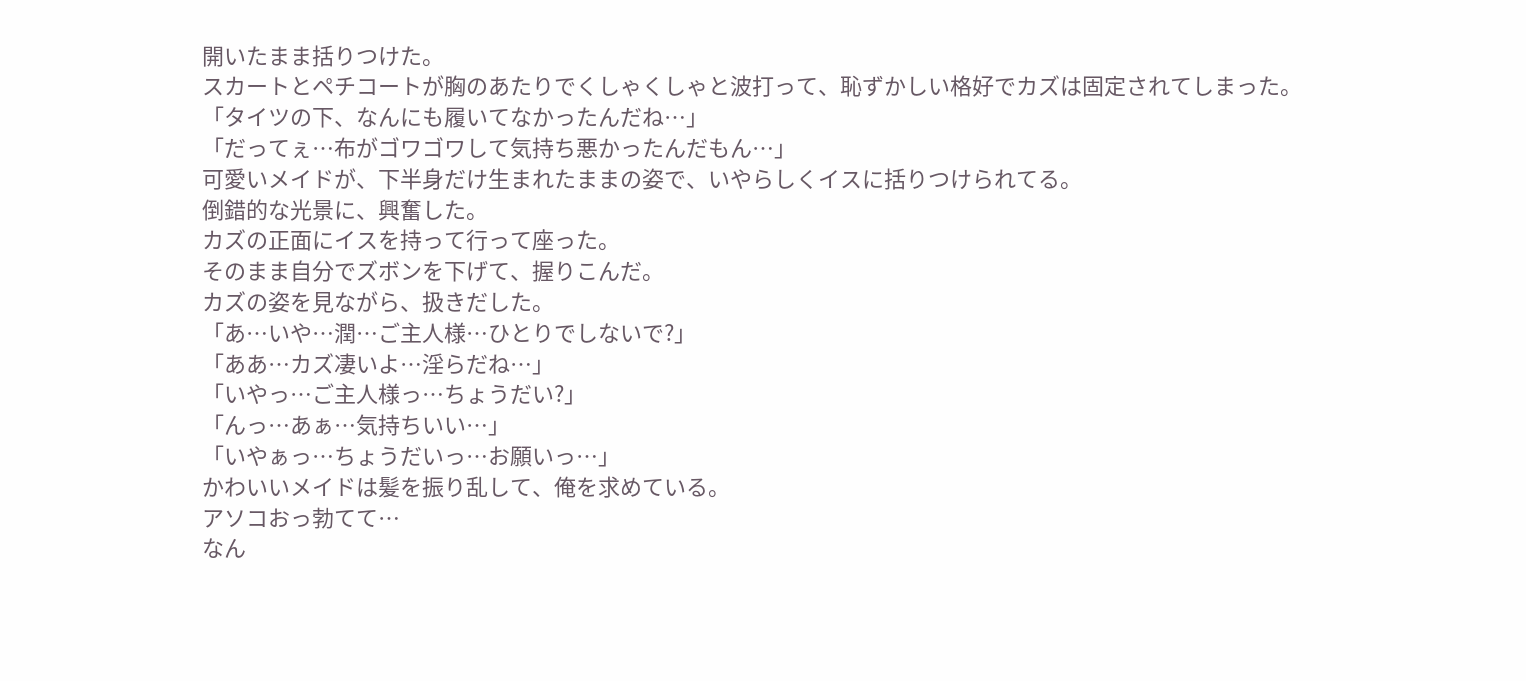開いたまま括りつけた。
スカートとペチコートが胸のあたりでくしゃくしゃと波打って、恥ずかしい格好でカズは固定されてしまった。
「タイツの下、なんにも履いてなかったんだね…」
「だってぇ…布がゴワゴワして気持ち悪かったんだもん…」
可愛いメイドが、下半身だけ生まれたままの姿で、いやらしくイスに括りつけられてる。
倒錯的な光景に、興奮した。
カズの正面にイスを持って行って座った。
そのまま自分でズボンを下げて、握りこんだ。
カズの姿を見ながら、扱きだした。
「あ…いや…潤…ご主人様…ひとりでしないで?」
「ああ…カズ凄いよ…淫らだね…」
「いやっ…ご主人様っ…ちょうだい?」
「んっ…あぁ…気持ちいい…」
「いやぁっ…ちょうだいっ…お願いっ…」
かわいいメイドは髪を振り乱して、俺を求めている。
アソコおっ勃てて…
なん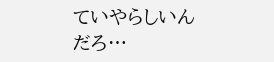ていやらしいんだろ…